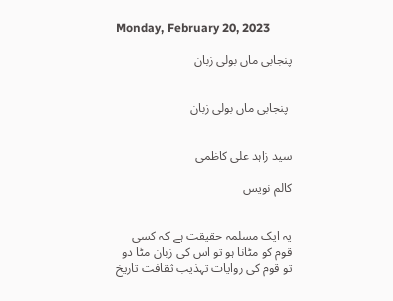Monday, February 20, 2023

پنجابی ماں بولی زبان


 پنجابی ماں بولی زبان


سید زاہد علی کاظمی

کالم نویس


یہ ایک مسلمہ حقیقت ہے کہ کسی قوم کو مٹانا ہو تو اس کی زبان مٹا دو تو قوم کی روایات تہذیب ثقافت تاریخ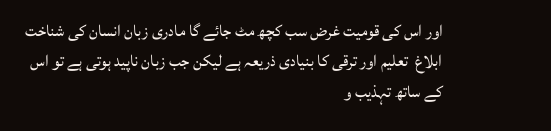اور اس کی قومیت غرض سب کچھ مٹ جائے گا مادری زبان انسان کی شناخت ابلاغ  تعلیم اور ترقی کا بنیادی ذریعہ ہے لیکن جب زبان ناپید ہوتی ہے تو اس کے ساتھ تہذیب و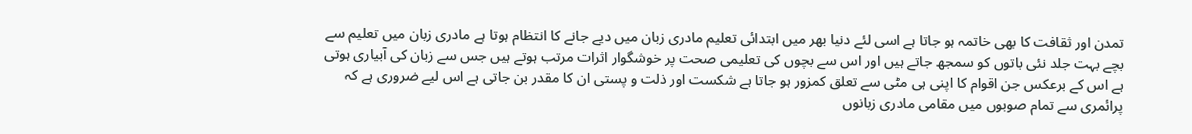تمدن اور ثقافت کا بھی خاتمہ ہو جاتا ہے اسی لئے دنیا بھر میں ابتدائی تعلیم مادری زبان میں دیے جانے کا انتظام ہوتا ہے مادری زبان میں تعلیم سے بچے بہت جلد نئی باتوں کو سمجھ جاتے ہیں اور اس سے بچوں کی تعلیمی صحت پر خوشگوار اثرات مرتب ہوتے ہیں جس سے زبان کی آبیاری ہوتی ہے اس کے برعکس جن اقوام کا اپنی ہی مٹی سے تعلق کمزور ہو جاتا ہے شکست اور ذلت و پستی ان کا مقدر بن جاتی ہے اس لیے ضروری ہے کہ پرائمری سے تمام صوبوں میں مقامی مادری زبانوں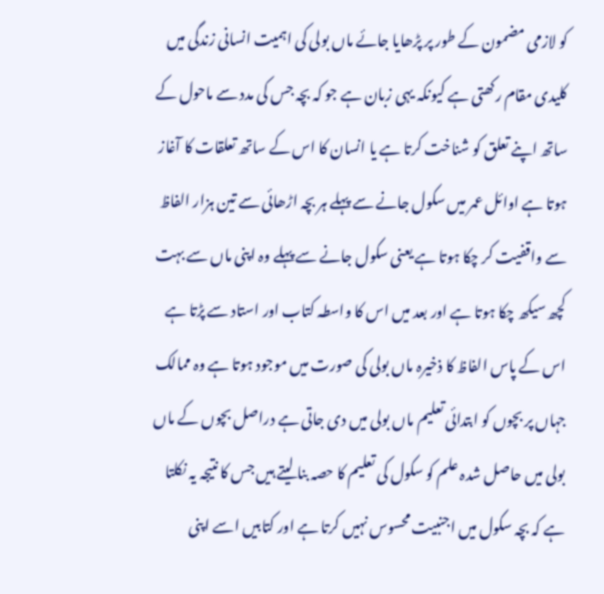کو لازمی مضمون کے طور پر پڑھایا جائے ماں بولی کی اہمیت انسانی زندگی میں کلیدی مقام رکھتی ہے کیونکہ یہی زبان ہے جو کہ بچہ جس کی مدد سے ماحول کے ساتھ اپنے تعلق کو شناخت کرتا ہے یا انسان کا اس کے ساتھ تعلقات کا آغاز ہوتا ہے اوائل عمر میں سکول جانے سے پہلے ہر بچہ اڑھائی سے تین ہزار الفاظ سے واقفیت کر چکا ہوتا ہے یعنی سکول جانے سے پہلے وہ اپنی ماں سے بہت کچھ سیکھ چکا ہوتا ہے اور بعد میں اس کا واسطہ کتاب اور استاد سے پڑتا ہے اس کے پاس الفاظ کا ذخیرہ ماں بولی کی صورت میں موجود ہوتا ہے وہ ممالک جہاں پر بچوں کو ابتدائی تعلیم ماں بولی میں دی جاتی ہے دراصل بچوں کے ماں بولی میں حاصل شدہ علم کو سکول کی تعلیم کا حصہ بنا لیتے ہیں جس کا نتیجہ یہ نکلتا ہے کہ بچہ سکول میں اجنبیت محسوس نہیں کرتا ہے اور کتابیں اسے اپنی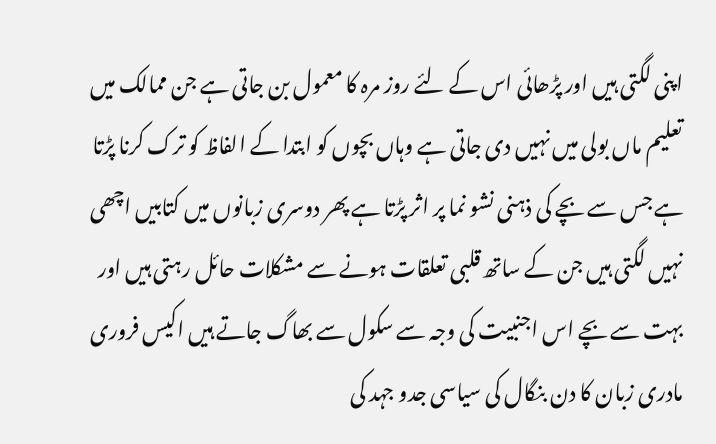اپنی لگتی ہیں اور پڑھائی اس کے لئے روز مرہ کا معمول بن جاتی ہے جن ممالک میں تعلیم ماں بولی میں نہیں دی جاتی ہے وہاں بچوں کو ابتدا کے الفاظ کو ترک کرنا پڑتا ہے جس سے بچے کی ذہنی نشو نما پر اثر پڑتا ہے پھر دوسری زبانوں میں کتابیں اچھی  نہیں لگتی ہیں جن کے ساتھ قلبی تعلقات ہونے سے مشکلات حائل رہتی ہیں اور بہت سے بچے اس اجنبیت کی وجہ سے سکول سے بھاگ جاتے ہیں اکیس فروری مادری زبان کا دن بنگال کی سیاسی جدو جہد کی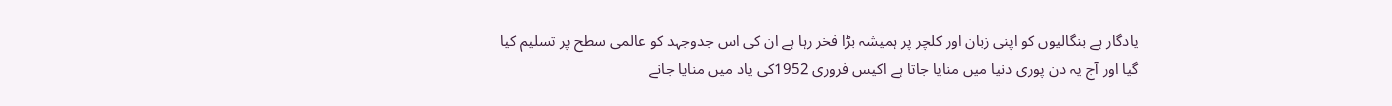یادگار ہے بنگالیوں کو اپنی زبان اور کلچر پر ہمیشہ بڑا فخر رہا ہے ان کی اس جدوجہد کو عالمی سطح پر تسلیم کیا گیا اور آج یہ دن پوری دنیا میں منایا جاتا ہے اکیس فروری 1952کی یاد میں منایا جانے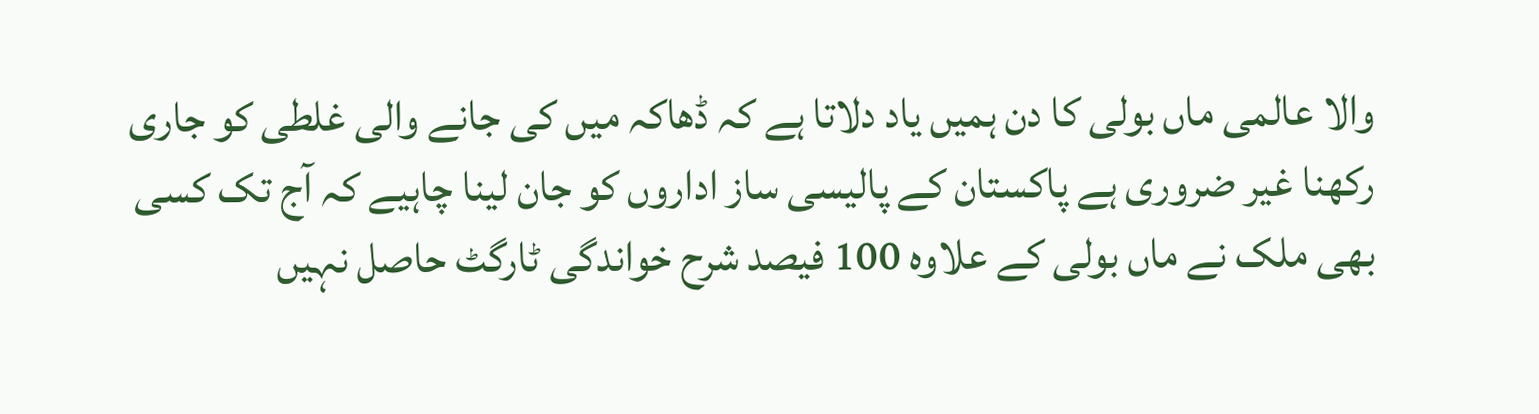والا عالمی ماں بولی کا دن ہمیں یاد دلاتا ہے کہ ڈھاکہ میں کی جانے والی غلطی کو جاری رکھنا غیر ضروری ہے پاکستان کے پالیسی ساز اداروں کو جان لینا چاہیے کہ آج تک کسی بھی ملک نے ماں بولی کے علاوہ 100 فیصد شرح خواندگی ٹارگٹ حاصل نہیں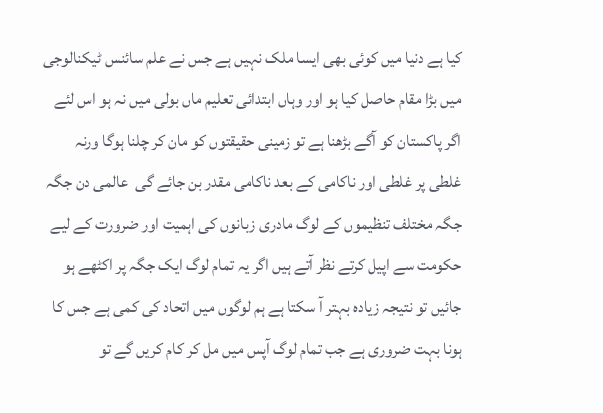کیا ہے دنیا میں کوئی بھی ایسا ملک نہیں ہے جس نے علم سائنس ٹیکنالوجی میں بڑا مقام حاصل کیا ہو اور وہاں ابتدائی تعلیم ماں بولی میں نہ ہو اس لئے اگر پاکستان کو آگے بڑھنا ہے تو زمینی حقیقتوں کو مان کر چلنا ہوگا ورنہ غلطی پر غلطی اور ناکامی کے بعد ناکامی مقدر بن جائے گی  عالمی دن جگہ جگہ مختلف تنظیموں کے لوگ مادری زبانوں کی اہمیت اور ضرورت کے لیے حکومت سے اپیل کرتے نظر آتے ہیں اگر یہ تمام لوگ ایک جگہ پر اکٹھے ہو جائیں تو نتیجہ زیادہ بہتر آ سکتا ہے ہم لوگوں میں اتحاد کی کمی ہے جس کا ہونا بہت ضروری ہے جب تمام لوگ آپس میں مل کر کام کریں گے تو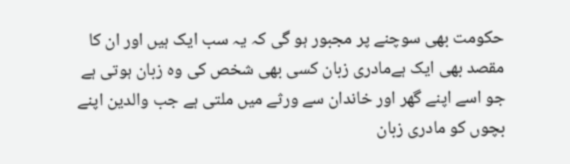حکومت بھی سوچنے پر مجبور ہو گی کہ یہ سب ایک ہیں اور ان کا مقصد بھی ایک ہےمادری زبان کسی بھی شخص کی وہ زبان ہوتی ہے جو اسے اپنے گھر اور خاندان سے ورثے میں ملتی ہے جب والدین اپنے بچوں کو مادری زبان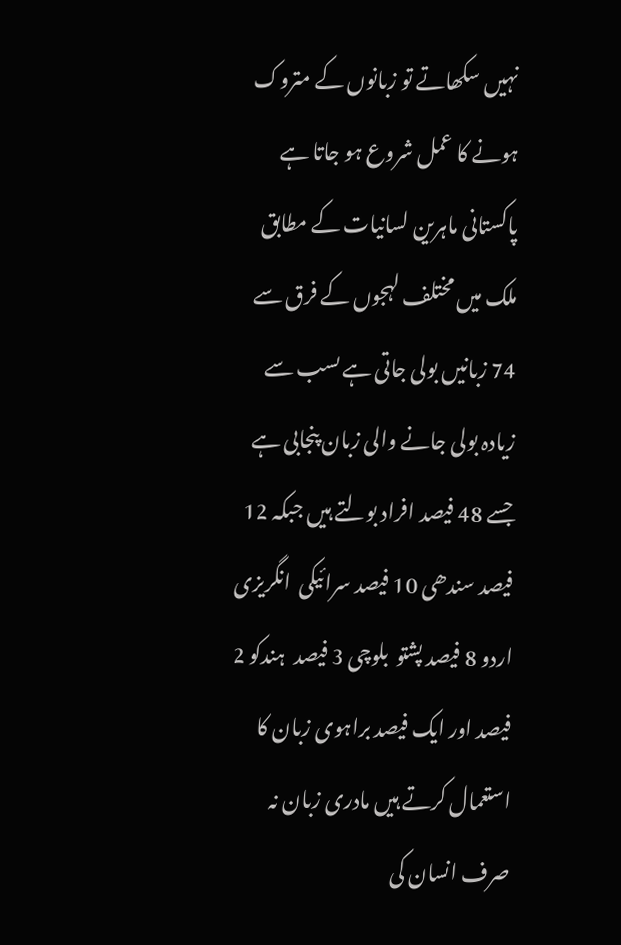نہیں سکھاتے تو زبانوں کے متروک ہونے کا عمل شروع ہو جاتا ہے پاکستانی ماہرین لسانیات کے مطابق ملک میں مختلف لہجوں کے فرق سے 74 زبانیں بولی جاتی ہے ںسب سے زیادہ بولی جانے والی زبان پنجابی ہے جسے 48 فیصد افراد بولتے ہیں جبکہ 12 فیصد سندھی 10 فیصد سرائیکی  انگریزی اردو 8 فیصد پشتو  بلوچی 3 فیصد  ہندکو 2 فیصد اور ایک فیصد براہوی زبان کا استعمال کرتے ہیں مادری زبان نہ صرف انسان کی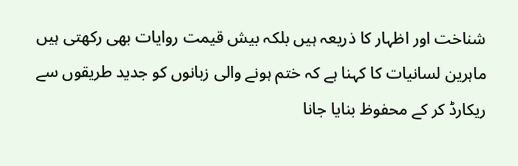شناخت اور اظہار کا ذریعہ ہیں بلکہ بیش قیمت روایات بھی رکھتی ہیں ماہرین لسانیات کا کہنا ہے کہ ختم ہونے والی زبانوں کو جدید طریقوں سے ریکارڈ کر کے محفوظ بنایا جانا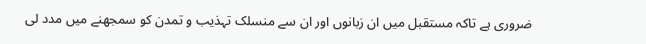ضروری ہے تاکہ مستقبل میں ان زبانوں اور ان سے منسلک تہذیب و تمدن کو سمجھنے میں مدد لی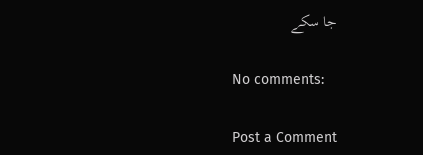جا سکے

No comments:

Post a Comment